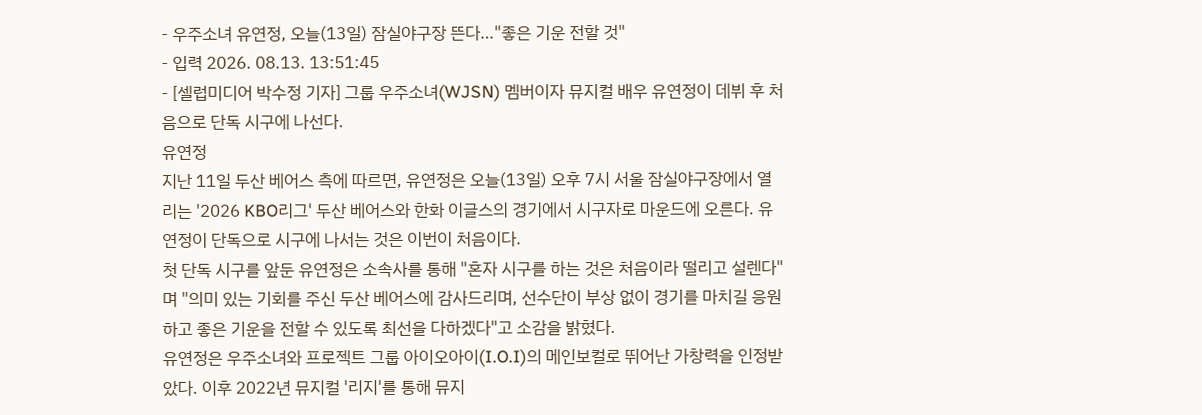- 우주소녀 유연정, 오늘(13일) 잠실야구장 뜬다…"좋은 기운 전할 것"
- 입력 2026. 08.13. 13:51:45
- [셀럽미디어 박수정 기자] 그룹 우주소녀(WJSN) 멤버이자 뮤지컬 배우 유연정이 데뷔 후 처음으로 단독 시구에 나선다.
유연정
지난 11일 두산 베어스 측에 따르면, 유연정은 오늘(13일) 오후 7시 서울 잠실야구장에서 열리는 '2026 KBO리그' 두산 베어스와 한화 이글스의 경기에서 시구자로 마운드에 오른다. 유연정이 단독으로 시구에 나서는 것은 이번이 처음이다.
첫 단독 시구를 앞둔 유연정은 소속사를 통해 "혼자 시구를 하는 것은 처음이라 떨리고 설렌다"며 "의미 있는 기회를 주신 두산 베어스에 감사드리며, 선수단이 부상 없이 경기를 마치길 응원하고 좋은 기운을 전할 수 있도록 최선을 다하겠다"고 소감을 밝혔다.
유연정은 우주소녀와 프로젝트 그룹 아이오아이(I.O.I)의 메인보컬로 뛰어난 가창력을 인정받았다. 이후 2022년 뮤지컬 '리지'를 통해 뮤지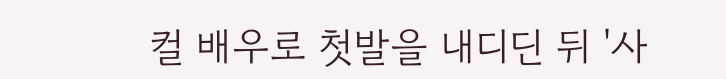컬 배우로 첫발을 내디딘 뒤 '사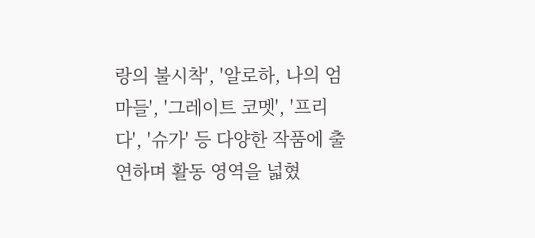랑의 불시착', '알로하, 나의 엄마들', '그레이트 코멧', '프리다', '슈가' 등 다양한 작품에 출연하며 활동 영역을 넓혔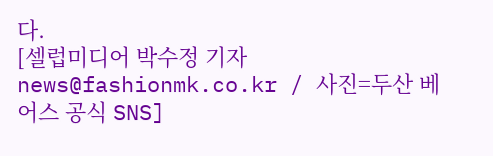다.
[셀럽미디어 박수정 기자 news@fashionmk.co.kr / 사진=두산 베어스 공식 SNS]